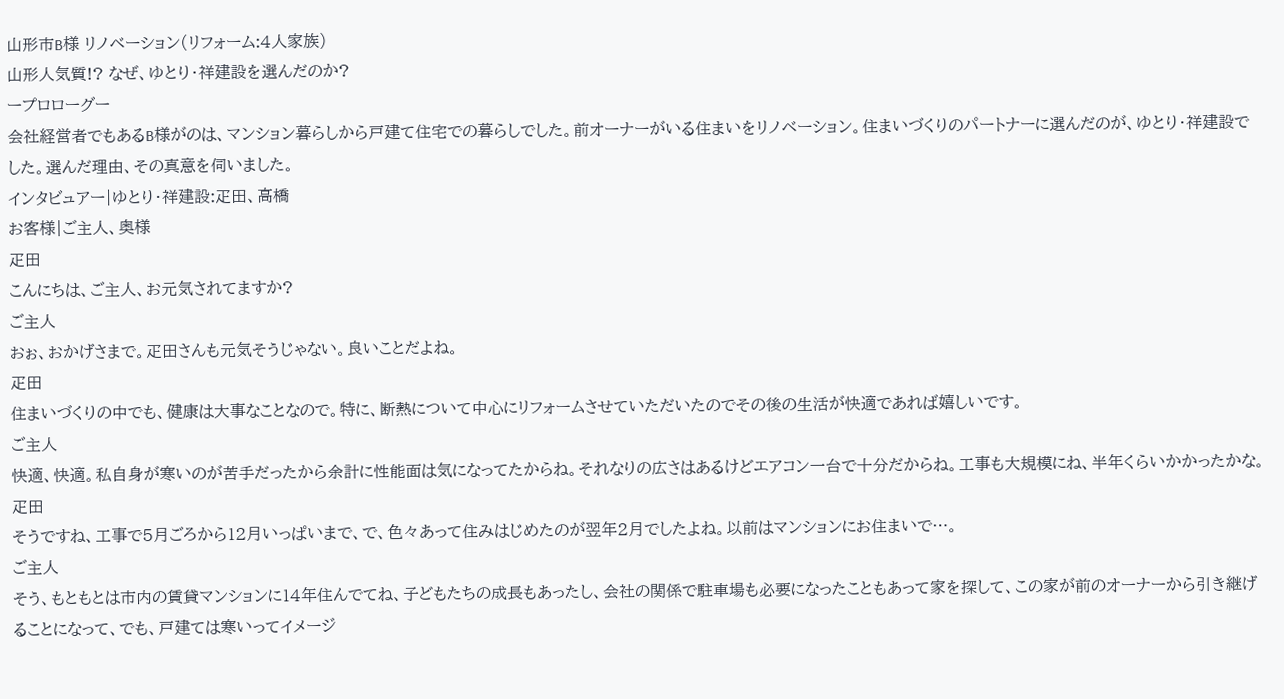山形市B様 リノベーション(リフォーム:4人家族)
山形人気質!? なぜ、ゆとり・祥建設を選んだのか?
ープロローグー
会社経営者でもあるB様がのは、マンション暮らしから戸建て住宅での暮らしでした。前オーナーがいる住まいをリノベーション。住まいづくりのパートナーに選んだのが、ゆとり・祥建設でした。選んだ理由、その真意を伺いました。
インタビュアー|ゆとり・祥建設:疋田、高橋
お客様|ご主人、奥様
疋田
こんにちは、ご主人、お元気されてますか?
ご主人
おぉ、おかげさまで。疋田さんも元気そうじゃない。良いことだよね。
疋田
住まいづくりの中でも、健康は大事なことなので。特に、断熱について中心にリフォームさせていただいたのでその後の生活が快適であれば嬉しいです。
ご主人
快適、快適。私自身が寒いのが苦手だったから余計に性能面は気になってたからね。それなりの広さはあるけどエアコン一台で十分だからね。工事も大規模にね、半年くらいかかったかな。
疋田
そうですね、工事で5月ごろから12月いっぱいまで、で、色々あって住みはじめたのが翌年2月でしたよね。以前はマンションにお住まいで…。
ご主人
そう、もともとは市内の賃貸マンションに14年住んでてね、子どもたちの成長もあったし、会社の関係で駐車場も必要になったこともあって家を探して、この家が前のオーナーから引き継げることになって、でも、戸建ては寒いってイメージ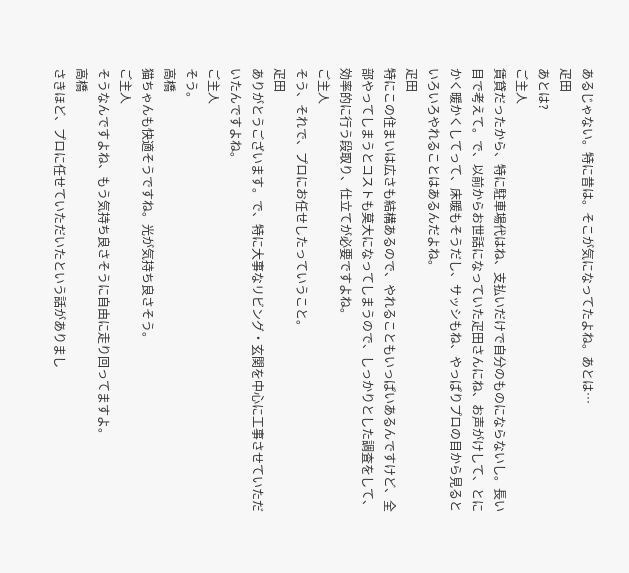あるじゃない。特に昔は。そこが気になってたよね。あとは…
疋田
あとは?
ご主人
賃貸だったから、特に駐車場代はね、支払いだけで自分のものにならないし。長い目で考えて。で、以前からお世話になっていた疋田さんにね、お声がけして、とにかく暖かくしてって、床暖もそうだし、サッシもね、やっぱりプロの目から見るといろいろやれることはあるんだよね。
疋田
特にこの住まいは広さも結構あるので、やれることもいっぱいあるんですけど、全部やってしまうとコストも莫大になってしまうので、しっかりとした調査をして、効率的に行う段取り、仕立てが必要ですよね。
ご主人
そう、それで、プロにお任せしたっていうこと。
疋田
ありがとうございます。で、特に大事なリビング・玄関を中心に工事させていただいたんですよね。
ご主人
そう。
高橋
猫ちゃんも快適そうですね。光が気持ち良さそう。
ご主人
そうなんですよね、もう気持ち良さそうに自由に走り回ってますよ。
高橋
さきほど、プロに任せていただいたという話がありまし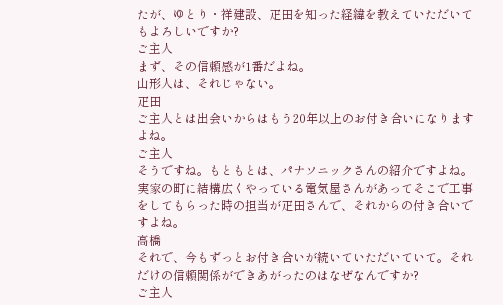たが、ゆとり・祥建設、疋田を知った経緯を教えていただいてもよろしいですか?
ご主人
まず、その信頼感が1番だよね。
山形人は、それじゃない。
疋田
ご主人とは出会いからはもう20年以上のお付き合いになりますよね。
ご主人
そうですね。もともとは、パナソニックさんの紹介ですよね。実家の町に結構広くやっている電気屋さんがあってそこで工事をしてもらった時の担当が疋田さんで、それからの付き合いですよね。
高橋
それで、今もずっとお付き合いが続いていただいていて。それだけの信頼関係ができあがったのはなぜなんですか?
ご主人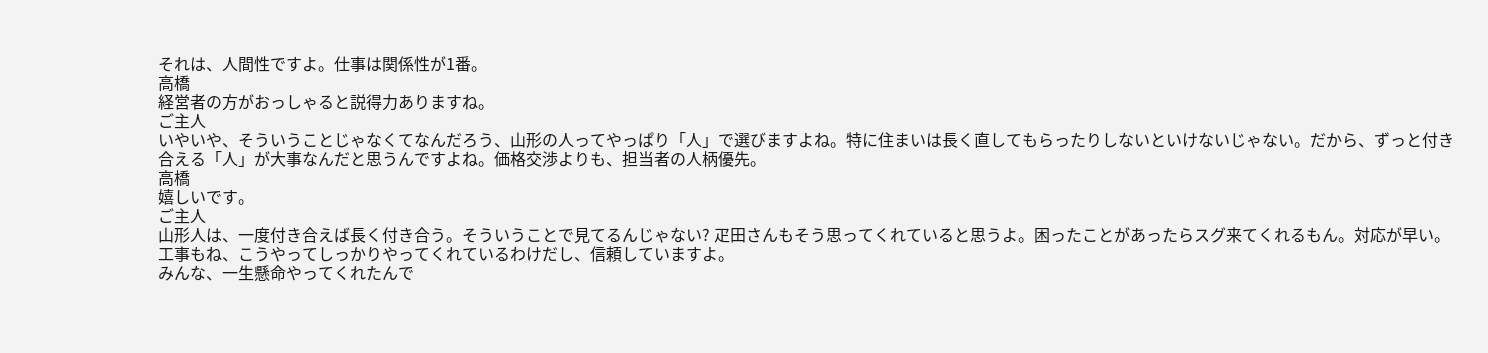それは、人間性ですよ。仕事は関係性が1番。
高橋
経営者の方がおっしゃると説得力ありますね。
ご主人
いやいや、そういうことじゃなくてなんだろう、山形の人ってやっぱり「人」で選びますよね。特に住まいは長く直してもらったりしないといけないじゃない。だから、ずっと付き合える「人」が大事なんだと思うんですよね。価格交渉よりも、担当者の人柄優先。
高橋
嬉しいです。
ご主人
山形人は、一度付き合えば長く付き合う。そういうことで見てるんじゃない? 疋田さんもそう思ってくれていると思うよ。困ったことがあったらスグ来てくれるもん。対応が早い。工事もね、こうやってしっかりやってくれているわけだし、信頼していますよ。
みんな、一生懸命やってくれたんで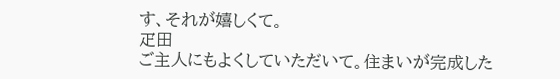す、それが嬉しくて。
疋田
ご主人にもよくしていただいて。住まいが完成した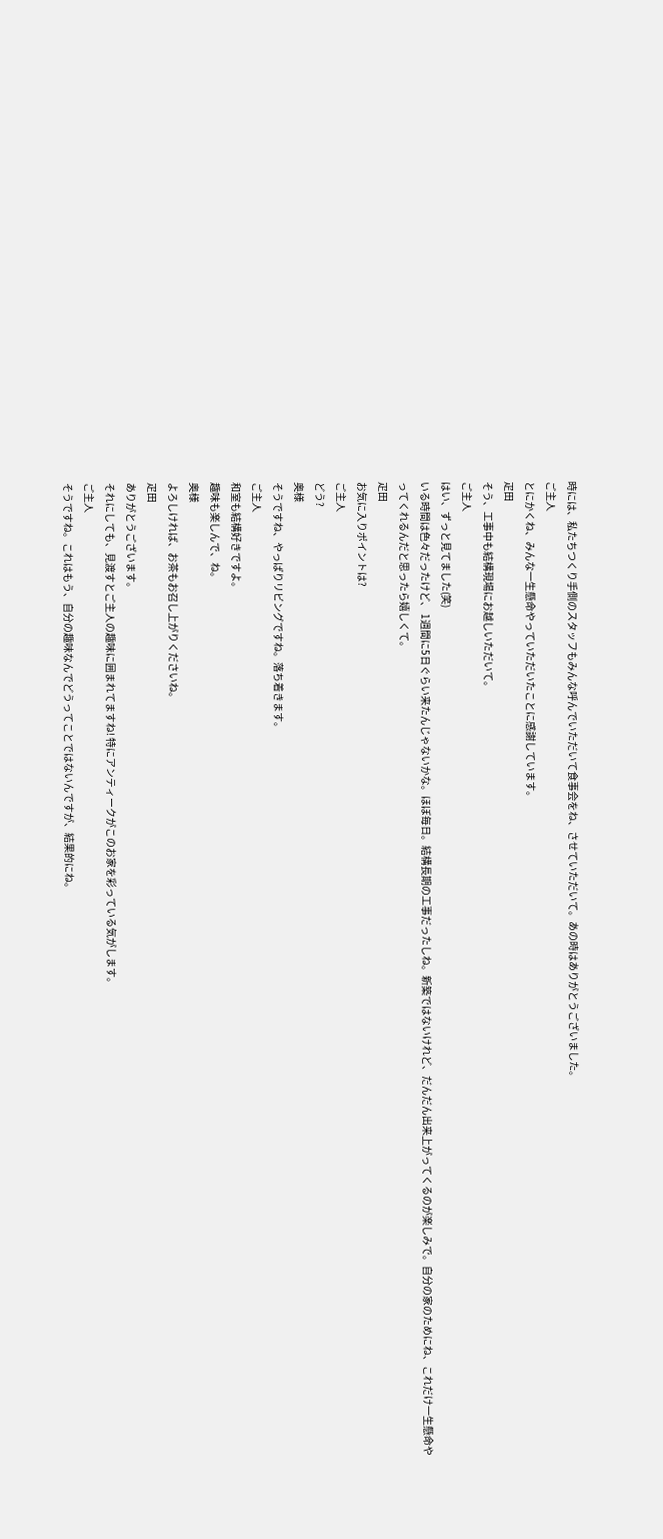時には、私たちつくり手側のスタッフもみんな呼んでいただいて食事会をね、させていただいて。あの時はありがとうございました。
ご主人
とにかくね、みんな一生懸命やっていただいたことに感謝しています。
疋田
そう、工事中も結構現場にお越しいただいて。
ご主人
はい、ずっと見てました(笑)
いる時間は色々だったけど、 1週間に5日ぐらい来たんじゃないかな。ほぼ毎日。結構長期の工事だったしね。新築ではないけれど、だんだん出来上がってくるのが楽しみで。自分の家のためにね、これだけ一生懸命やってくれるんだと思ったら嬉しくて。
疋田
お気に入りポイントは?
ご主人
どう?
奥様
そうですね、やっぱりリビングですね。落ち着きます。
ご主人
和室も結構好きですよ。
趣味も楽しんで、ね。
奥様
よろしければ、お茶もお召し上がりくださいね。
疋田
ありがとうございます。
それにしても、見渡すとご主人の趣味に囲まれてますね! 特にアンティークがこのお家を彩っている気がします。
ご主人
そうですね。これはもう、自分の趣味なんでどうってことではないんですが、結果的にね。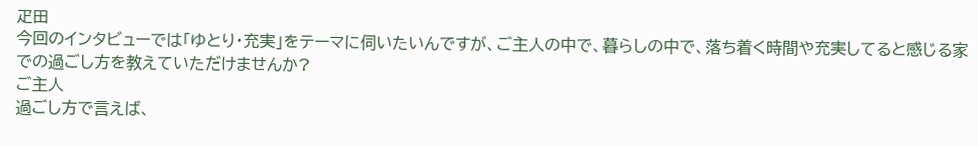疋田
今回のインタビューでは「ゆとり・充実」をテーマに伺いたいんですが、ご主人の中で、暮らしの中で、落ち着く時間や充実してると感じる家での過ごし方を教えていただけませんか?
ご主人
過ごし方で言えば、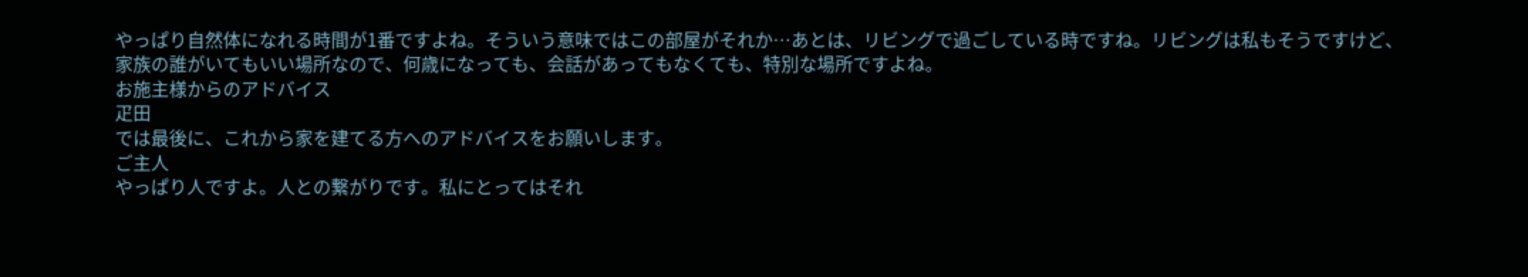やっぱり自然体になれる時間が1番ですよね。そういう意味ではこの部屋がそれか…あとは、リビングで過ごしている時ですね。リビングは私もそうですけど、家族の誰がいてもいい場所なので、何歳になっても、会話があってもなくても、特別な場所ですよね。
お施主様からのアドバイス
疋田
では最後に、これから家を建てる方へのアドバイスをお願いします。
ご主人
やっぱり人ですよ。人との繋がりです。私にとってはそれ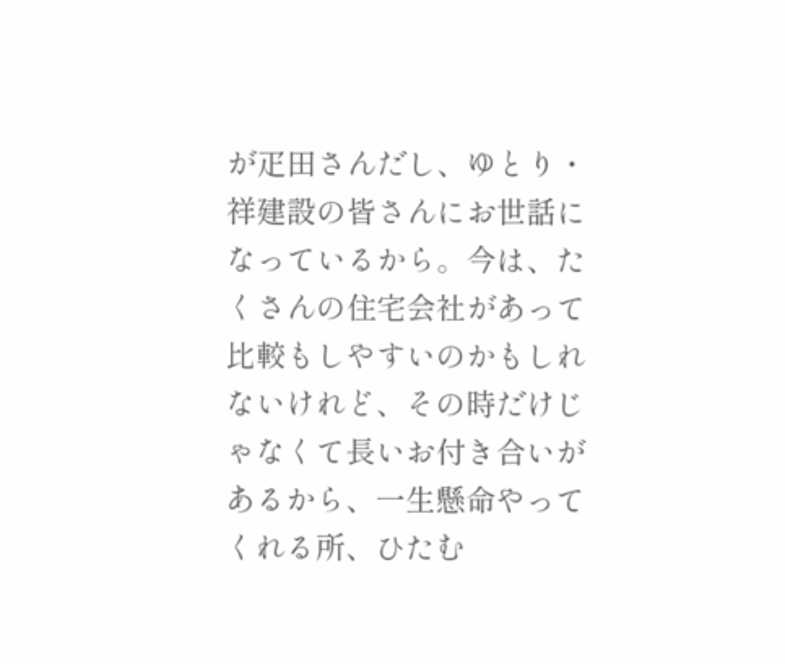が疋田さんだし、ゆとり・祥建設の皆さんにお世話になっているから。今は、たくさんの住宅会社があって比較もしやすいのかもしれないけれど、その時だけじゃなくて長いお付き合いがあるから、一生懸命やってくれる所、ひたむ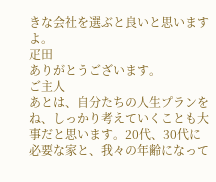きな会社を選ぶと良いと思いますよ。
疋田
ありがとうございます。
ご主人
あとは、自分たちの人生プランをね、しっかり考えていくことも大事だと思います。20代、30代に必要な家と、我々の年齢になって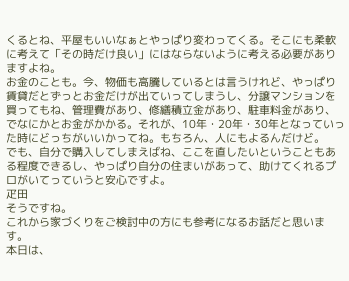くるとね、平屋もいいなぁとやっぱり変わってくる。そこにも柔軟に考えて「その時だけ良い」にはならないように考える必要がありますよね。
お金のことも。今、物価も高騰しているとは言うけれど、やっぱり賃貸だとずっとお金だけが出ていってしまうし、分譲マンションを買ってもね、管理費があり、修繕積立金があり、駐車料金があり、でなにかとお金がかかる。それが、10年・20年・30年となっていった時にどっちがいいかってね。もちろん、人にもよるんだけど。
でも、自分で購入してしまえばね、ここを直したいということもある程度できるし、やっぱり自分の住まいがあって、助けてくれるプロがいてっていうと安心ですよ。
疋田
そうですね。
これから家づくりをご検討中の方にも参考になるお話だと思います。
本日は、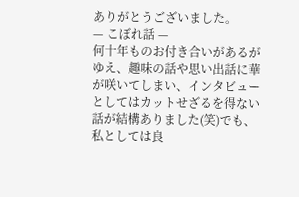ありがとうございました。
— こぼれ話 —
何十年ものお付き合いがあるがゆえ、趣味の話や思い出話に華が咲いてしまい、インタビューとしてはカットせざるを得ない話が結構ありました(笑)でも、私としては良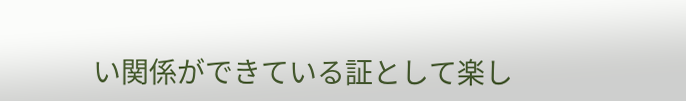い関係ができている証として楽し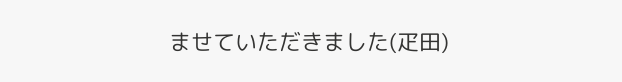ませていただきました(疋田)